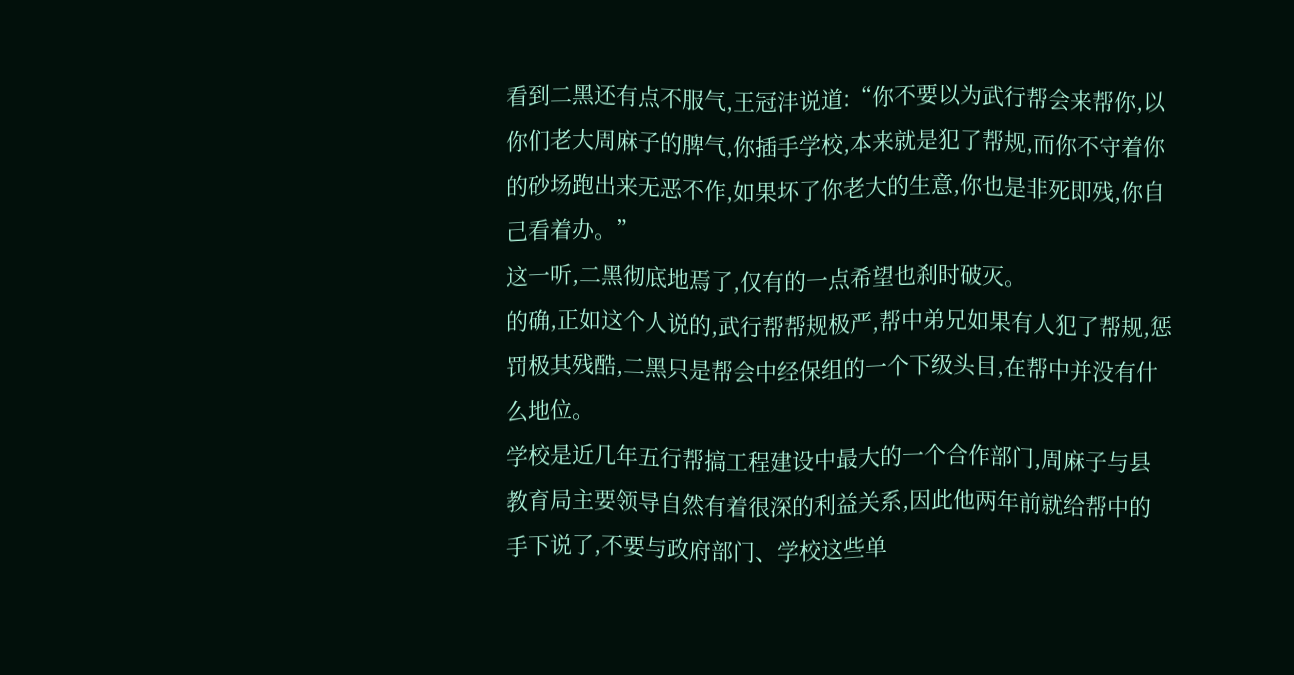看到二黑还有点不服气,王冠沣说道:“你不要以为武行帮会来帮你,以你们老大周麻子的脾气,你插手学校,本来就是犯了帮规,而你不守着你的砂场跑出来无恶不作,如果坏了你老大的生意,你也是非死即残,你自己看着办。”
这一听,二黑彻底地焉了,仅有的一点希望也刹时破灭。
的确,正如这个人说的,武行帮帮规极严,帮中弟兄如果有人犯了帮规,惩罚极其残酷,二黑只是帮会中经保组的一个下级头目,在帮中并没有什么地位。
学校是近几年五行帮搞工程建设中最大的一个合作部门,周麻子与县教育局主要领导自然有着很深的利益关系,因此他两年前就给帮中的手下说了,不要与政府部门、学校这些单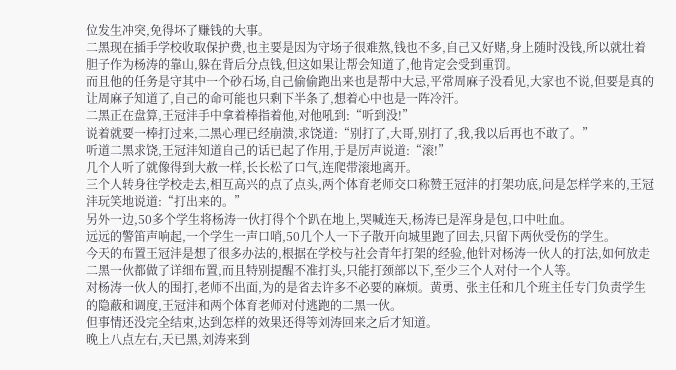位发生冲突,免得坏了赚钱的大事。
二黑现在插手学校收取保护费,也主要是因为守场子很难熬,钱也不多,自己又好赌,身上随时没钱,所以就壮着胆子作为杨涛的靠山,躲在背后分点钱,但这如果让帮会知道了,他肯定会受到重罚。
而且他的任务是守其中一个砂石场,自己偷偷跑出来也是帮中大忌,平常周麻子没看见,大家也不说,但要是真的让周麻子知道了,自己的命可能也只剩下半条了,想着心中也是一阵冷汗。
二黑正在盘算,王冠沣手中拿着棒指着他,对他吼到:“听到没!”
说着就要一棒打过来,二黑心理已经崩溃,求饶道:“别打了,大哥,别打了,我,我以后再也不敢了。”
听道二黑求饶,王冠沣知道自己的话已起了作用,于是厉声说道:“滚!”
几个人听了就像得到大赦一样,长长松了口气,连爬带滚地离开。
三个人转身往学校走去,相互高兴的点了点头,两个体育老师交口称赞王冠沣的打架功底,问是怎样学来的,王冠沣玩笑地说道:“打出来的。”
另外一边,50多个学生将杨涛一伙打得个个趴在地上,哭喊连天,杨涛已是浑身是包,口中吐血。
远远的警笛声响起,一个学生一声口哨,50几个人一下子散开向城里跑了回去,只留下两伙受伤的学生。
今天的布置王冠沣是想了很多办法的,根据在学校与社会青年打架的经验,他针对杨涛一伙人的打法,如何放走二黑一伙都做了详细布置,而且特别提醒不准打头,只能打颈部以下,至少三个人对付一个人等。
对杨涛一伙人的围打,老师不出面,为的是省去许多不必要的麻烦。黄勇、张主任和几个班主任专门负责学生的隐蔽和调度,王冠沣和两个体育老师对付逃跑的二黑一伙。
但事情还没完全结束,达到怎样的效果还得等刘涛回来之后才知道。
晚上八点左右,天已黑,刘涛来到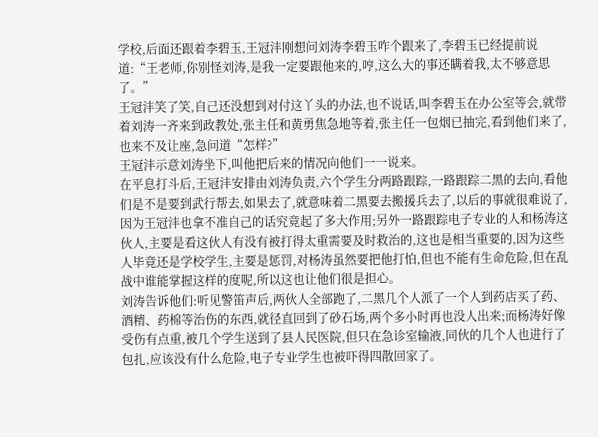学校,后面还跟着李碧玉,王冠沣刚想问刘涛李碧玉咋个跟来了,李碧玉已经提前说道:“王老师,你别怪刘涛,是我一定要跟他来的,哼,这么大的事还瞒着我,太不够意思了。”
王冠沣笑了笑,自己还没想到对付这丫头的办法,也不说话,叫李碧玉在办公室等会,就带着刘涛一齐来到政教处,张主任和黄勇焦急地等着,张主任一包烟已抽完,看到他们来了,也来不及让座,急问道“怎样?”
王冠沣示意刘涛坐下,叫他把后来的情况向他们一一说来。
在平息打斗后,王冠沣安排由刘涛负责,六个学生分两路跟踪,一路跟踪二黑的去向,看他们是不是要到武行帮去,如果去了,就意味着二黑要去搬援兵去了,以后的事就很难说了,因为王冠沣也拿不准自己的话究竟起了多大作用;另外一路跟踪电子专业的人和杨涛这伙人,主要是看这伙人有没有被打得太重需要及时救治的,这也是相当重要的,因为这些人毕竟还是学校学生,主要是惩罚,对杨涛虽然要把他打怕,但也不能有生命危险,但在乱战中谁能掌握这样的度呢,所以这也让他们很是担心。
刘涛告诉他们:听见警笛声后,两伙人全部跑了,二黑几个人派了一个人到药店买了药、酒精、药棉等治伤的东西,就径直回到了砂石场,两个多小时再也没人出来;而杨涛好像受伤有点重,被几个学生送到了县人民医院,但只在急诊室输液,同伙的几个人也进行了包扎,应该没有什么危险,电子专业学生也被吓得四散回家了。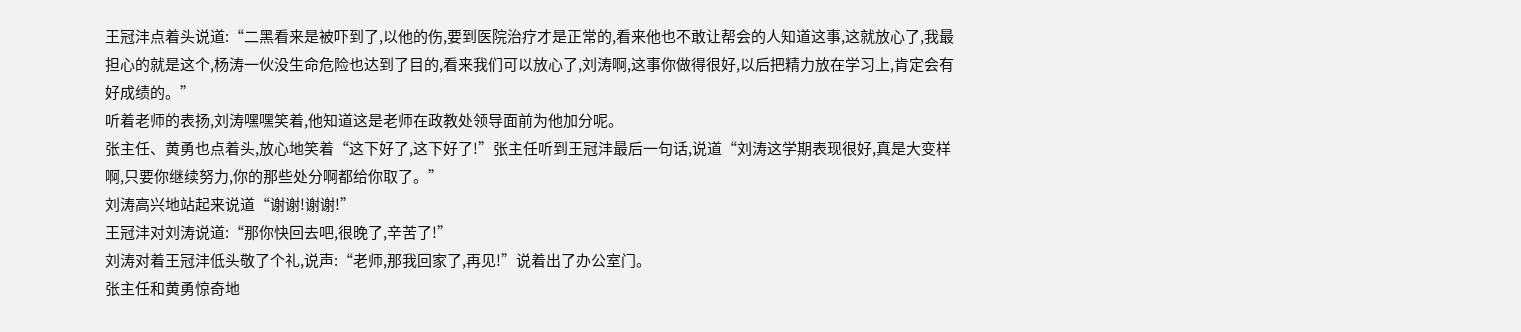王冠沣点着头说道:“二黑看来是被吓到了,以他的伤,要到医院治疗才是正常的,看来他也不敢让帮会的人知道这事,这就放心了,我最担心的就是这个,杨涛一伙没生命危险也达到了目的,看来我们可以放心了,刘涛啊,这事你做得很好,以后把精力放在学习上,肯定会有好成绩的。”
听着老师的表扬,刘涛嘿嘿笑着,他知道这是老师在政教处领导面前为他加分呢。
张主任、黄勇也点着头,放心地笑着“这下好了,这下好了!”张主任听到王冠沣最后一句话,说道“刘涛这学期表现很好,真是大变样啊,只要你继续努力,你的那些处分啊都给你取了。”
刘涛高兴地站起来说道“谢谢!谢谢!”
王冠沣对刘涛说道:“那你快回去吧,很晚了,辛苦了!”
刘涛对着王冠沣低头敬了个礼,说声:“老师,那我回家了,再见!”说着出了办公室门。
张主任和黄勇惊奇地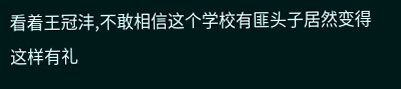看着王冠沣,不敢相信这个学校有匪头子居然变得这样有礼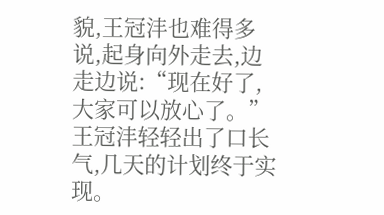貌,王冠沣也难得多说,起身向外走去,边走边说:“现在好了,大家可以放心了。”
王冠沣轻轻出了口长气,几天的计划终于实现。